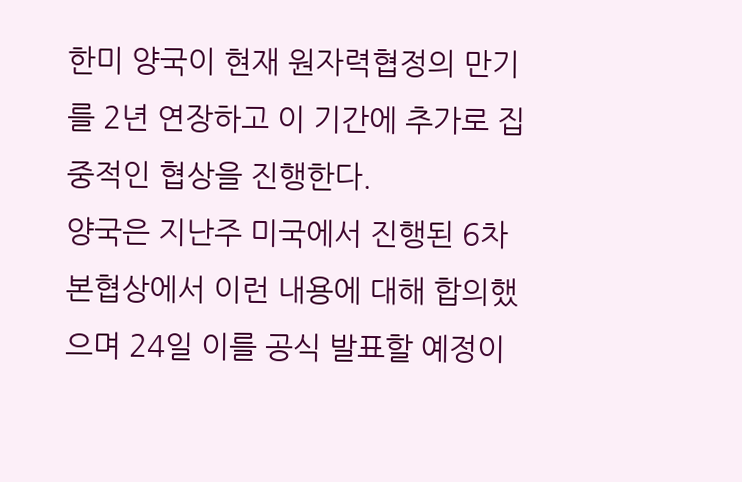한미 양국이 현재 원자력협정의 만기를 2년 연장하고 이 기간에 추가로 집중적인 협상을 진행한다.
양국은 지난주 미국에서 진행된 6차 본협상에서 이런 내용에 대해 합의했으며 24일 이를 공식 발표할 예정이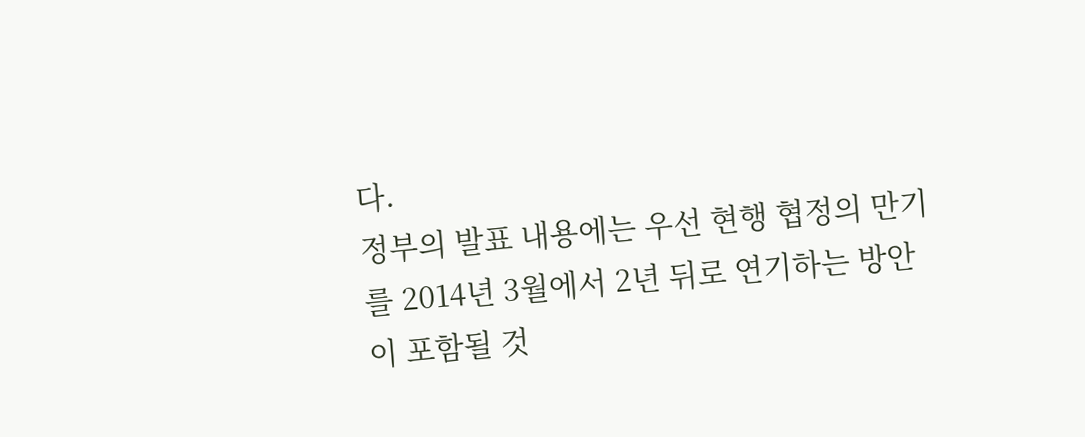다.
정부의 발표 내용에는 우선 현행 협정의 만기를 2014년 3월에서 2년 뒤로 연기하는 방안이 포함될 것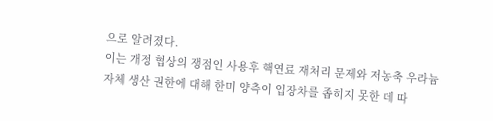으로 알려졌다.
이는 개정 협상의 쟁점인 사용후 핵연료 재처리 문제와 저농축 우라늄 자체 생산 권한에 대해 한미 양측이 입장차를 좁히지 못한 데 따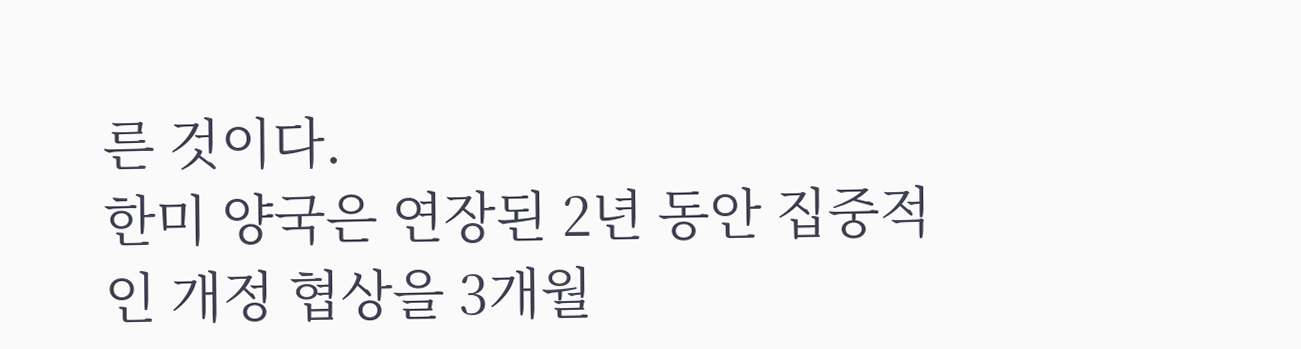른 것이다.
한미 양국은 연장된 2년 동안 집중적인 개정 협상을 3개월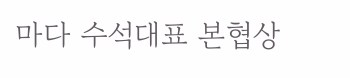마다 수석대표 본협상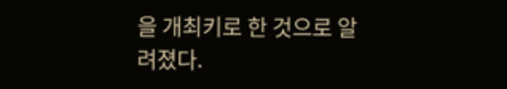을 개최키로 한 것으로 알려졌다.